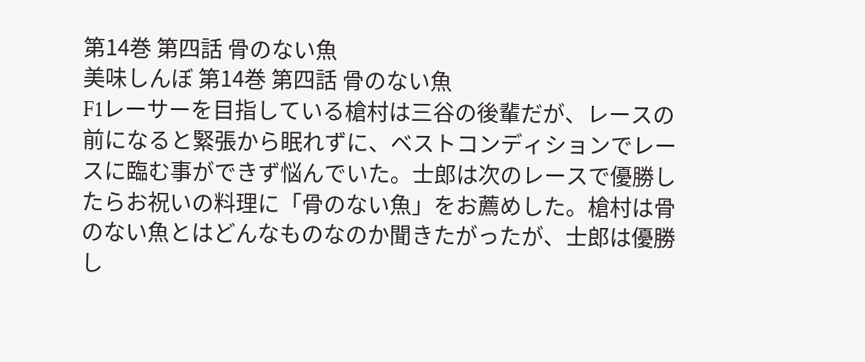第14巻 第四話 骨のない魚
美味しんぼ 第14巻 第四話 骨のない魚
F1レーサーを目指している槍村は三谷の後輩だが、レースの前になると緊張から眠れずに、ベストコンディションでレースに臨む事ができず悩んでいた。士郎は次のレースで優勝したらお祝いの料理に「骨のない魚」をお薦めした。槍村は骨のない魚とはどんなものなのか聞きたがったが、士郎は優勝し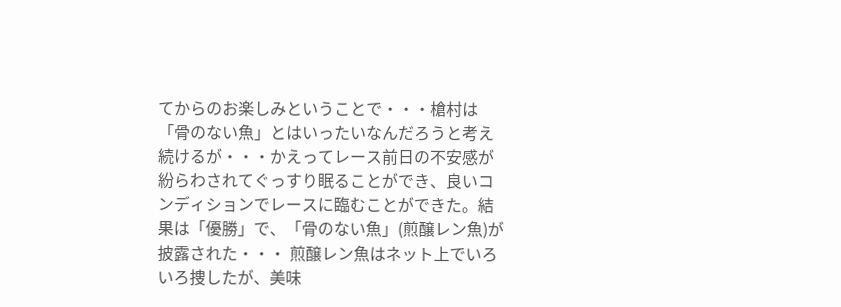てからのお楽しみということで・・・槍村は「骨のない魚」とはいったいなんだろうと考え続けるが・・・かえってレース前日の不安感が紛らわされてぐっすり眠ることができ、良いコンディションでレースに臨むことができた。結果は「優勝」で、「骨のない魚」(煎醸レン魚)が披露された・・・ 煎醸レン魚はネット上でいろいろ捜したが、美味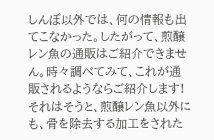しんぼ以外では、何の情報も出てこなかった。したがって、煎醸レン魚の通販はご紹介できません。時々調べてみて、これが通販されるようならご紹介します! それはそうと、煎醸レン魚以外にも、骨を除去する加工をされた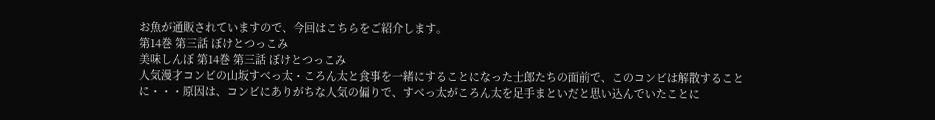お魚が通販されていますので、今回はこちらをご紹介します。
第14巻 第三話 ぼけとつっこみ
美味しんぼ 第14巻 第三話 ぼけとつっこみ
人気漫才コンビの山坂すべっ太・ころん太と食事を一緒にすることになった士郎たちの面前で、このコンビは解散することに・・・原因は、コンビにありがちな人気の偏りで、すべっ太がころん太を足手まといだと思い込んでいたことに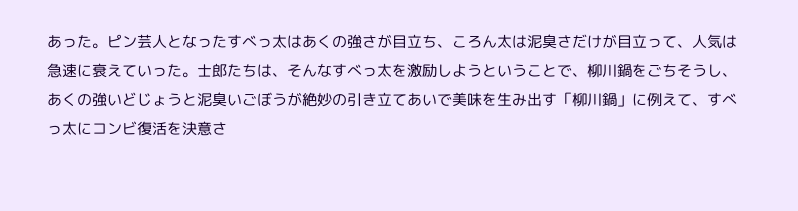あった。ピン芸人となったすべっ太はあくの強さが目立ち、ころん太は泥臭さだけが目立って、人気は急速に衰えていった。士郎たちは、そんなすべっ太を激励しようということで、柳川鍋をごちそうし、あくの強いどじょうと泥臭いごぼうが絶妙の引き立てあいで美味を生み出す「柳川鍋」に例えて、すべっ太にコンビ復活を決意さ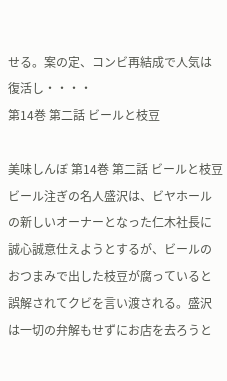せる。案の定、コンビ再結成で人気は復活し・・・・
第14巻 第二話 ビールと枝豆

美味しんぼ 第14巻 第二話 ビールと枝豆
ビール注ぎの名人盛沢は、ビヤホールの新しいオーナーとなった仁木社長に誠心誠意仕えようとするが、ビールのおつまみで出した枝豆が腐っていると誤解されてクビを言い渡される。盛沢は一切の弁解もせずにお店を去ろうと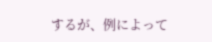するが、例によって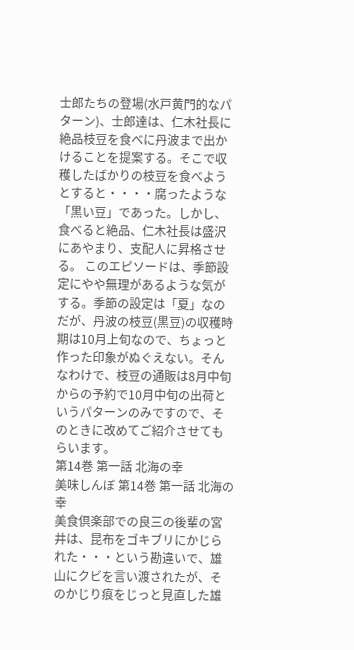士郎たちの登場(水戸黄門的なパターン)、士郎達は、仁木社長に絶品枝豆を食べに丹波まで出かけることを提案する。そこで収穫したばかりの枝豆を食べようとすると・・・・腐ったような「黒い豆」であった。しかし、食べると絶品、仁木社長は盛沢にあやまり、支配人に昇格させる。 このエピソードは、季節設定にやや無理があるような気がする。季節の設定は「夏」なのだが、丹波の枝豆(黒豆)の収穫時期は10月上旬なので、ちょっと作った印象がぬぐえない。そんなわけで、枝豆の通販は8月中旬からの予約で10月中旬の出荷というパターンのみですので、そのときに改めてご紹介させてもらいます。
第14巻 第一話 北海の幸
美味しんぼ 第14巻 第一話 北海の幸
美食倶楽部での良三の後輩の宮井は、昆布をゴキブリにかじられた・・・という勘違いで、雄山にクビを言い渡されたが、そのかじり痕をじっと見直した雄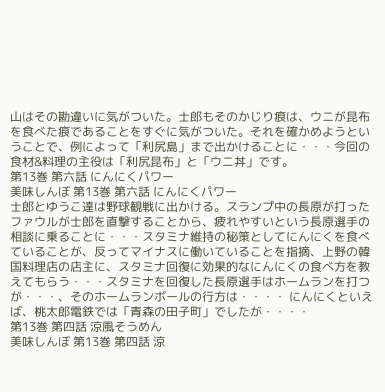山はその勘違いに気がついた。士郎もそのかじり痕は、ウニが昆布を食べた痕であることをすぐに気がついた。それを確かめようということで、例によって「利尻島」まで出かけることに・・・今回の食材&料理の主役は「利尻昆布」と「ウニ丼」です。
第13巻 第六話 にんにくパワー
美味しんぼ 第13巻 第六話 にんにくパワー
士郎とゆうこ達は野球観戦に出かける。スランプ中の長原が打ったファウルが士郎を直撃することから、疲れやすいという長原選手の相談に乗ることに・・・スタミナ維持の秘策としてにんにくを食べていることが、反ってマイナスに働いていることを指摘、上野の韓国料理店の店主に、スタミナ回復に効果的なにんにくの食べ方を教えてもらう・・・スタミナを回復した長原選手はホームランを打つが・・・、そのホームランボールの行方は・・・・ にんにくといえば、桃太郎電鉄では「青森の田子町」でしたが・・・・
第13巻 第四話 涼風そうめん
美味しんぼ 第13巻 第四話 涼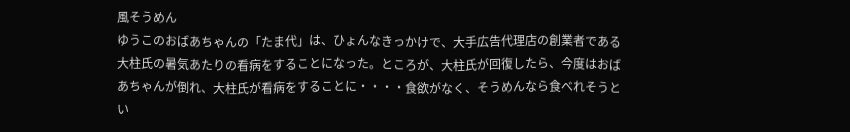風そうめん
ゆうこのおばあちゃんの「たま代」は、ひょんなきっかけで、大手広告代理店の創業者である大柱氏の暑気あたりの看病をすることになった。ところが、大柱氏が回復したら、今度はおばあちゃんが倒れ、大柱氏が看病をすることに・・・・食欲がなく、そうめんなら食べれそうとい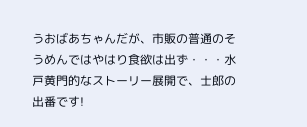うおばあちゃんだが、市販の普通のそうめんではやはり食欲は出ず・・・水戸黄門的なストーリー展開で、士郎の出番です!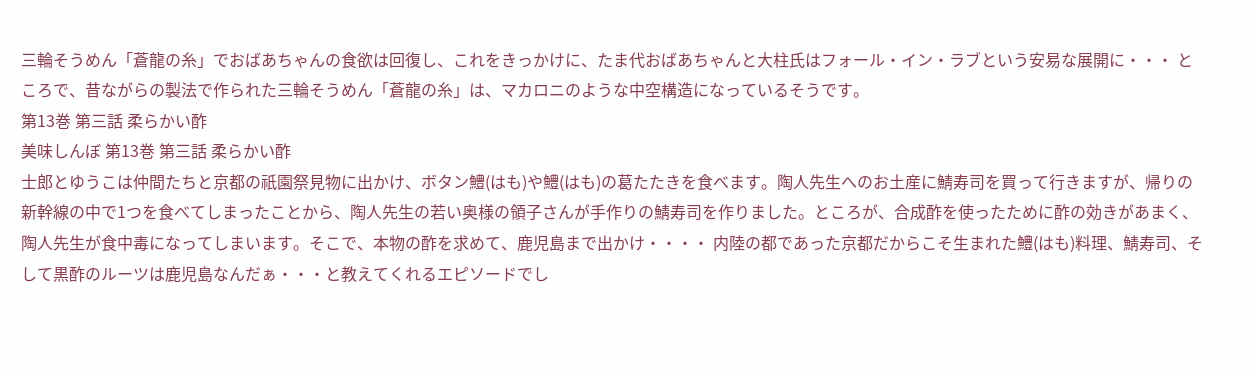三輪そうめん「蒼龍の糸」でおばあちゃんの食欲は回復し、これをきっかけに、たま代おばあちゃんと大柱氏はフォール・イン・ラブという安易な展開に・・・ ところで、昔ながらの製法で作られた三輪そうめん「蒼龍の糸」は、マカロニのような中空構造になっているそうです。
第13巻 第三話 柔らかい酢
美味しんぼ 第13巻 第三話 柔らかい酢
士郎とゆうこは仲間たちと京都の祇園祭見物に出かけ、ボタン鱧(はも)や鱧(はも)の葛たたきを食べます。陶人先生へのお土産に鯖寿司を買って行きますが、帰りの新幹線の中で1つを食べてしまったことから、陶人先生の若い奥様の領子さんが手作りの鯖寿司を作りました。ところが、合成酢を使ったために酢の効きがあまく、陶人先生が食中毒になってしまいます。そこで、本物の酢を求めて、鹿児島まで出かけ・・・・ 内陸の都であった京都だからこそ生まれた鱧(はも)料理、鯖寿司、そして黒酢のルーツは鹿児島なんだぁ・・・と教えてくれるエピソードでし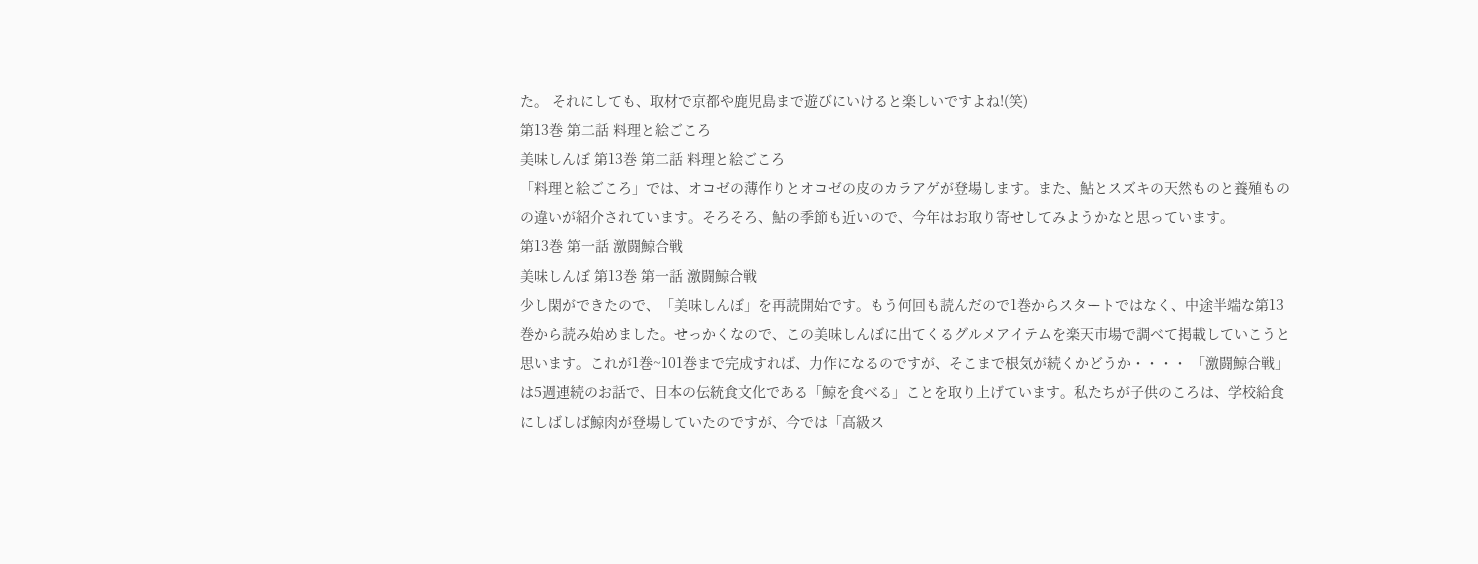た。 それにしても、取材で京都や鹿児島まで遊びにいけると楽しいですよね!(笑)
第13巻 第二話 料理と絵ごころ
美味しんぼ 第13巻 第二話 料理と絵ごころ
「料理と絵ごころ」では、オコゼの薄作りとオコゼの皮のカラアゲが登場します。また、鮎とスズキの天然ものと養殖ものの違いが紹介されています。そろそろ、鮎の季節も近いので、今年はお取り寄せしてみようかなと思っています。
第13巻 第一話 激闘鯨合戦
美味しんぼ 第13巻 第一話 激闘鯨合戦
少し閑ができたので、「美味しんぼ」を再読開始です。もう何回も読んだので1巻からスタートではなく、中途半端な第13巻から読み始めました。せっかくなので、この美味しんぼに出てくるグルメアイテムを楽天市場で調べて掲載していこうと思います。これが1巻~101巻まで完成すれば、力作になるのですが、そこまで根気が続くかどうか・・・・ 「激闘鯨合戦」は5週連続のお話で、日本の伝統食文化である「鯨を食べる」ことを取り上げています。私たちが子供のころは、学校給食にしばしば鯨肉が登場していたのですが、今では「高級ス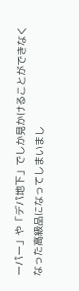ーパー」や「デパ地下」でしか見かけることができなくなった高級品になってしまいまし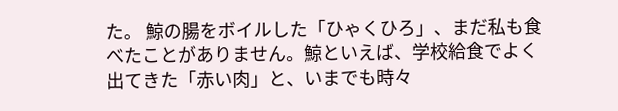た。 鯨の腸をボイルした「ひゃくひろ」、まだ私も食べたことがありません。鯨といえば、学校給食でよく出てきた「赤い肉」と、いまでも時々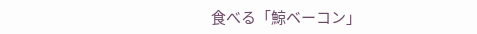食べる「鯨ベーコン」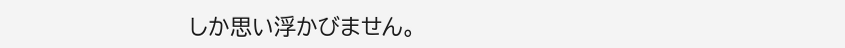しか思い浮かびません。